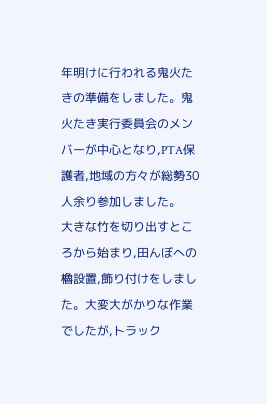年明けに行われる鬼火たきの準備をしました。鬼火たき実行委員会のメンバーが中心となり,PTA保護者,地域の方々が総勢30人余り参加しました。
大きな竹を切り出すところから始まり,田んぼへの櫓設置,飾り付けをしました。大変大がかりな作業でしたが,トラック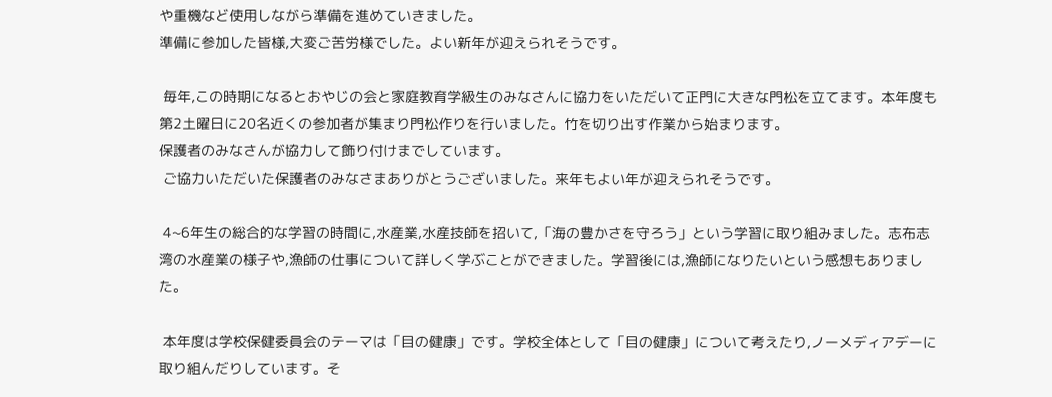や重機など使用しながら準備を進めていきました。
準備に参加した皆様,大変ご苦労様でした。よい新年が迎えられそうです。

 毎年,この時期になるとおやじの会と家庭教育学級生のみなさんに協力をいただいて正門に大きな門松を立てます。本年度も第2土曜日に20名近くの参加者が集まり門松作りを行いました。竹を切り出す作業から始まります。
保護者のみなさんが協力して飾り付けまでしています。
 ご協力いただいた保護者のみなさまありがとうございました。来年もよい年が迎えられそうです。

 4~6年生の総合的な学習の時間に,水産業,水産技師を招いて,「海の豊かさを守ろう」という学習に取り組みました。志布志湾の水産業の様子や,漁師の仕事について詳しく学ぶことができました。学習後には,漁師になりたいという感想もありました。

 本年度は学校保健委員会のテーマは「目の健康」です。学校全体として「目の健康」について考えたり,ノーメディアデーに取り組んだりしています。そ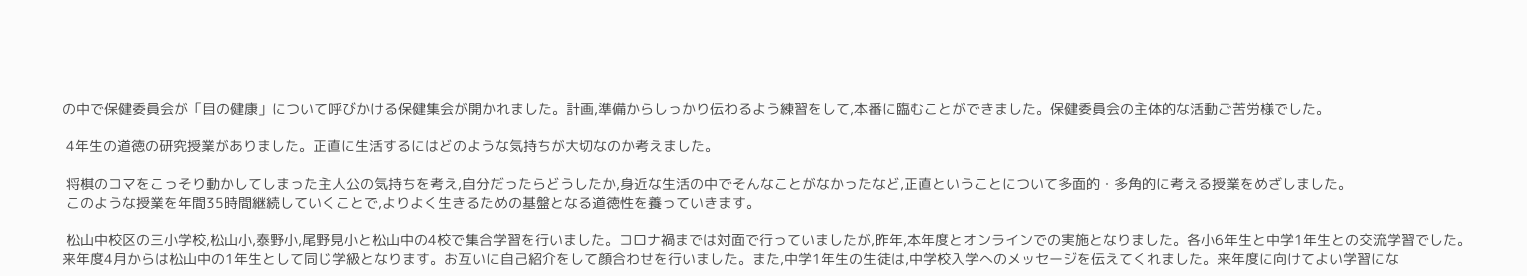の中で保健委員会が「目の健康」について呼びかける保健集会が開かれました。計画,準備からしっかり伝わるよう練習をして,本番に臨むことができました。保健委員会の主体的な活動ご苦労様でした。

 4年生の道徳の研究授業がありました。正直に生活するにはどのような気持ちが大切なのか考えました。

 将棋のコマをこっそり動かしてしまった主人公の気持ちを考え,自分だったらどうしたか,身近な生活の中でそんなことがなかったなど,正直ということについて多面的・多角的に考える授業をめざしました。
 このような授業を年間35時間継続していくことで,よりよく生きるための基盤となる道徳性を養っていきます。

 松山中校区の三小学校,松山小,泰野小,尾野見小と松山中の4校で集合学習を行いました。コロナ禍までは対面で行っていましたが,昨年,本年度とオンラインでの実施となりました。各小6年生と中学1年生との交流学習でした。来年度4月からは松山中の1年生として同じ学級となります。お互いに自己紹介をして顔合わせを行いました。また,中学1年生の生徒は,中学校入学へのメッセージを伝えてくれました。来年度に向けてよい学習にな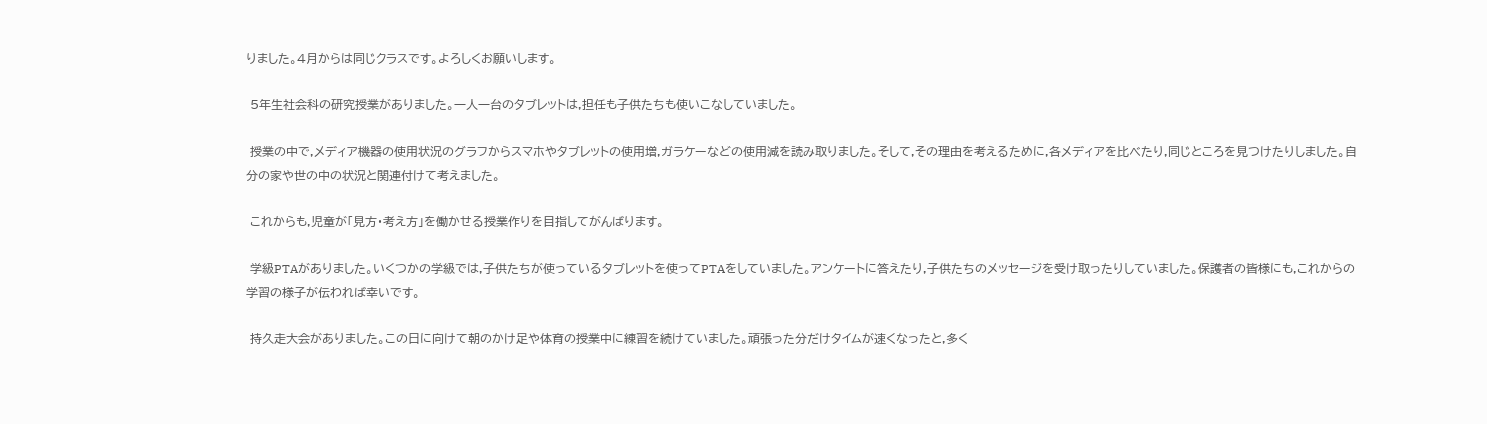りました。4月からは同じクラスです。よろしくお願いします。

 5年生社会科の研究授業がありました。一人一台のタブレットは,担任も子供たちも使いこなしていました。

 授業の中で,メディア機器の使用状況のグラフからスマホやタブレットの使用増,ガラケーなどの使用減を読み取りました。そして,その理由を考えるために,各メディアを比べたり,同じところを見つけたりしました。自分の家や世の中の状況と関連付けて考えました。

 これからも,児童が「見方・考え方」を働かせる授業作りを目指してがんばります。

 学級PTAがありました。いくつかの学級では,子供たちが使っているタブレットを使ってPTAをしていました。アンケートに答えたり,子供たちのメッセージを受け取ったりしていました。保護者の皆様にも,これからの学習の様子が伝われば幸いです。

 持久走大会がありました。この日に向けて朝のかけ足や体育の授業中に練習を続けていました。頑張った分だけタイムが速くなったと,多く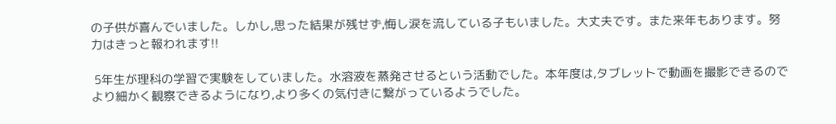の子供が喜んでいました。しかし,思った結果が残せず,悔し涙を流している子もいました。大丈夫です。また来年もあります。努力はきっと報われます!!

 5年生が理科の学習で実験をしていました。水溶液を蒸発させるという活動でした。本年度は,タブレットで動画を撮影できるのでより細かく観察できるようになり,より多くの気付きに繋がっているようでした。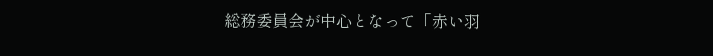総務委員会が中心となって「赤い羽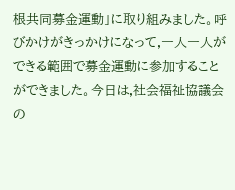根共同募金運動」に取り組みました。呼びかけがきっかけになって,一人一人ができる範囲で募金運動に参加することができました。今日は,社会福祉協議会の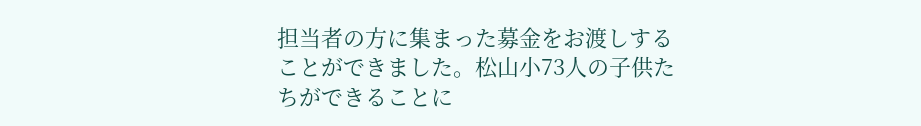担当者の方に集まった募金をお渡しすることができました。松山小73人の子供たちができることに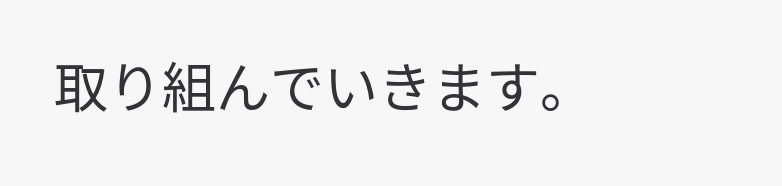取り組んでいきます。